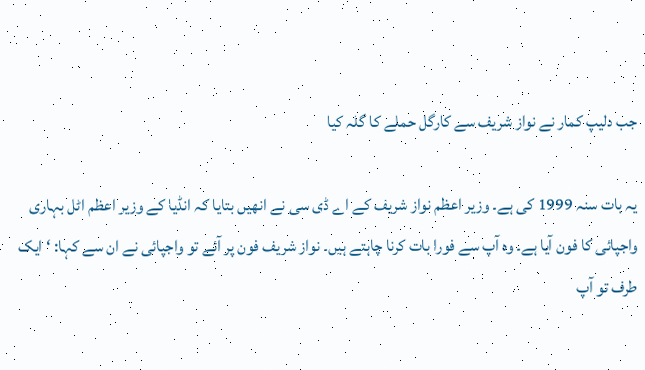جب دلیپ کمار نے نواز شریف سے کارگل حملے کا گلہ کیا

یہ بات سنہ 1999 کی ہے۔ وزیر اعظم نواز شریف کے اے ڈی سی نے انھیں بتایا کہ انڈیا کے وزیر اعظم اٹل بہاری واجپائی کا فون آیا ہے۔ وہ آپ سے فورا بات کرنا چاہتے ہیں۔ نواز شریف فون پر آئے تو واجپائی نے ان سے کہا: ‘ایک طرف تو آپ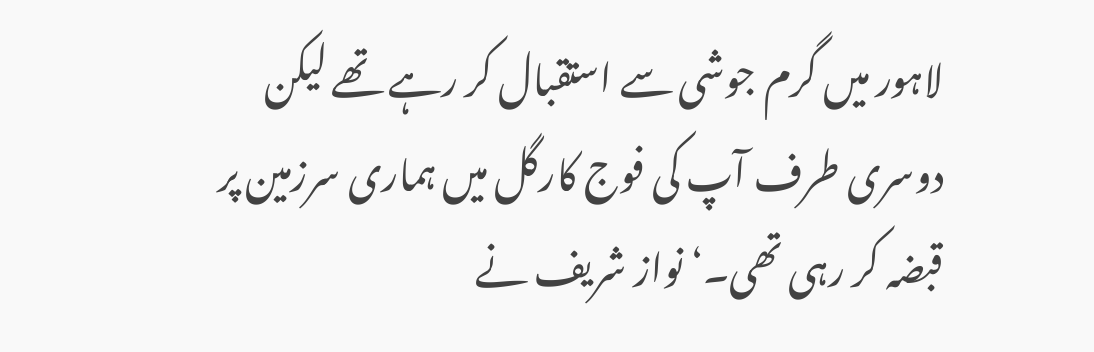لاہور میں گرم جوشی سے استقبال کر رہے تھے لیکن دوسری طرف آپ کی فوج کارگل میں ہماری سرزمین پر قبضہ کر رہی تھی۔‘ نواز شریف نے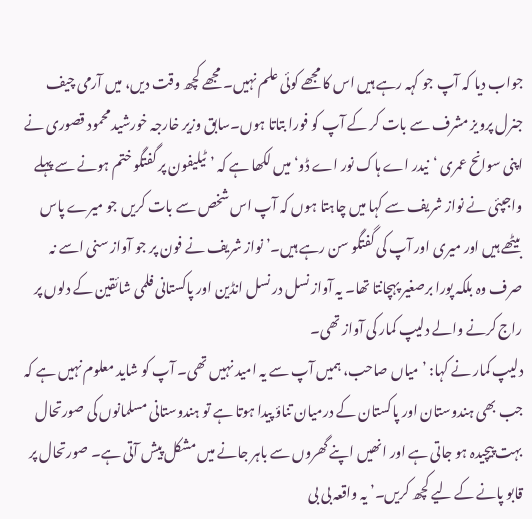جواب دیا کہ آپ جو کہہ رہے ہیں اس کا مجھے کوئی علم نہیں۔ مجھے کچھ وقت دیں، میں آرمی چیف جنرل پرویز مشرف سے بات کر کے آپ کو فورا بتاتا ہوں۔سابق وزیر خارجہ خورشید محمود قصوری نے اپنی سوانح عمری ‘نیدر اے ہاک نور اے ڈو‘ میں لکھا ہے کہ ’ٹیلیفون پر گفتگو ختم ہونے سے پہلے واجپئی نے نواز شریف سے کہا میں چاہتا ہوں کہ آپ اس شخص سے بات کریں جو میرے پاس بیٹھے ہیں اور میری اور آپ کی گفتگو سن رہے ہیں۔’ نواز شریف نے فون پر جو آواز سنی اسے نہ صرف وہ بلکہ پورا برصغیر پہچانتا تھا۔ یہ آواز نسل در نسل انڈین اور پاکستانی فلمی شائقین کے دلوں پر راج کرنے والے دلیپ کمار کی آواز تھی۔
دلیپ کمار نے کہا: ’میاں صاحب، ہمیں آپ سے یہ امید نہیں تھی۔ آپ کو شاید معلوم نہیں ہے کہ جب بھی ہندوستان اور پاکستان کے درمیان تناؤ پیدا ہوتا ہے تو ہندوستانی مسلمانوں کی صورتحال بہت پیچیدہ ہو جاتی ہے اور انھیں اپنے گھروں سے باہر جانے میں مشکل پیش آتی ہے۔ صورتحال پر قابو پانے کے لیے کچھ کریں۔’ یہ واقعہ بی بی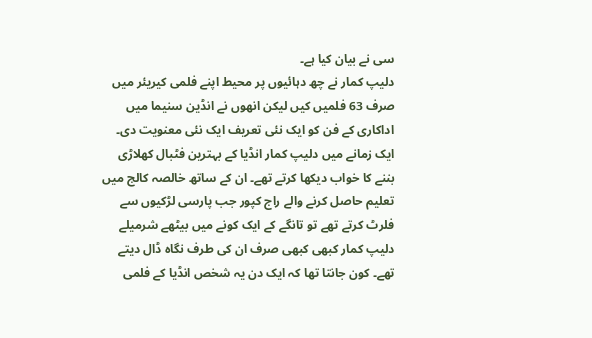سی نے بیان کیا ہے۔
دلیپ کمار نے چھ دہائیوں پر محیط اپنے فلمی کیریئر میں صرف 63 فلمیں کیں لیکن انھوں نے انڈین سنیما میں اداکاری کے فن کو ایک نئی تعریف ایک نئی معنویت دی۔ ایک زمانے میں دلیپ کمار انڈیا کے بہترین فٹبال کھلاڑی بننے کا خواب دیکھا کرتے تھے۔ ان کے ساتھ خالصہ کالج میں تعلیم حاصل کرنے والے راج کپور جب پارسی لڑکیوں سے فلرٹ کرتے تھے تو تانگے کے ایک کونے میں بیٹھے شرمیلے دلیپ کمار کبھی کبھی صرف ان کی طرف نگاہ ڈال دیتے تھے۔ کون جانتا تھا کہ ایک دن یہ شخص انڈیا کے فلمی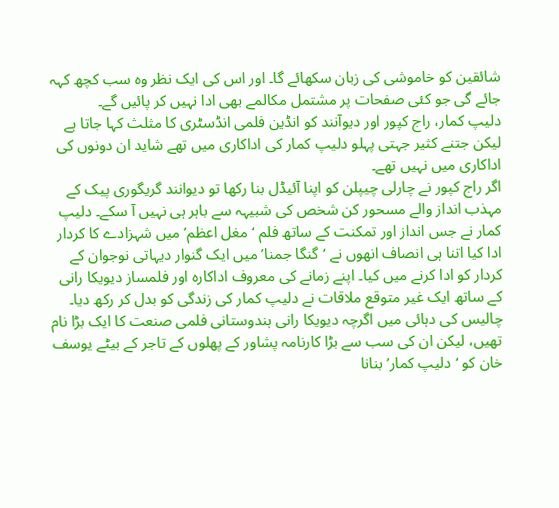شائقین کو خاموشی کی زبان سکھائے گا۔ اور اس کی ایک نظر وہ سب کچھ کہہ جائے گی جو کئی صفحات پر مشتمل مکالمے بھی ادا نہیں کر پائيں گے۔
دلیپ کمار، راج کپور اور دیوآنند کو انڈین فلمی انڈسٹری کا مثلث کہا جاتا ہے لیکن جتنے کثیر جہتی پہلو دلیپ کمار کی اداکاری میں تھے شاید ان دونوں کی اداکاری میں نہیں تھے۔
اگر راج کپور نے چارلی چیپلن کو اپنا آئیڈل بنا رکھا تو دیوانند گریگوری پیک کے مہذب انداز والے مسحور کن شخص کی شبیہہ سے باہر ہی نہیں آ سکے۔ دلیپ کمار نے جس انداز اور تمکنت کے ساتھ فلم ‘مغل اعظم’ میں شہزادے کا کردار ادا کیا اتنا ہی انصاف انھوں نے ‘گنگا جمنا’ میں ایک گنوار دیہاتی نوجوان کے کردار کو ادا کرنے میں کیا۔ اپنے زمانے کی معروف اداکارہ اور فلمساز دیویکا رانی کے ساتھ ایک غیر متوقع ملاقات نے دلیپ کمار کی زندگی کو بدل کر رکھ دیا۔ چالیس کی دہائی میں اگرچہ دیویکا رانی ہندوستانی فلمی صنعت کا ایک بڑا نام تھیں، لیکن ان کی سب سے بڑا کارنامہ پشاور کے پھلوں کے تاجر کے بیٹے یوسف خان کو ‘دلیپ کمار’ بنانا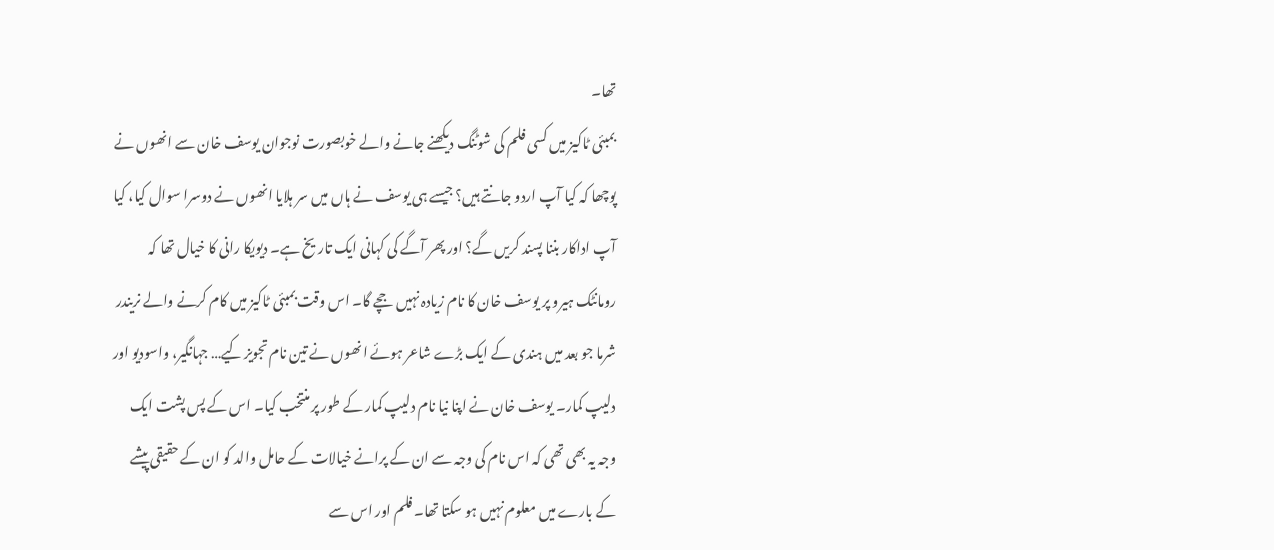تھا۔
بمبئی ٹاکیز میں کسی فلم کی شوٹنگ دیکھنے جانے والے خوبصورت نوجوان یوسف خان سے انھوں نے پوچھا کہ کیا آپ اردو جانتے ہیں؟ جیسے ہی یوسف نے ہاں میں سر ہلایا انھوں نے دوسرا سوال کیا، کیا آپ اداکار بننا پسند کریں گے؟ اور پھر آگے کی کہانی ایک تاریخ ہے۔ دیویکا رانی کا خیال تھا کہ رومانٹک ہیرو پر یوسف خان کا نام زیادہ نہیں جچے گا۔ اس وقت بمبئی ٹاکیز میں کام کرنے والے نریندر شرما جو بعد میں ہندی کے ایک بڑے شاعر ہوئے انھوں نے تین نام تجویز کیے… جہانگیر، واسودیو اور دلیپ کمار۔ یوسف خان نے اپنا نیا نام دلیپ کمار کے طور پر منتخب کیا۔ اس کے پس پشت ایک وجہ یہ بھی تھی کہ اس نام کی وجہ سے ان کے پرانے خيالات کے حامل والد کو ان کے حقیقی پیشے کے بارے میں معلوم نہیں ہو سکتا تھا۔ فلم اور اس سے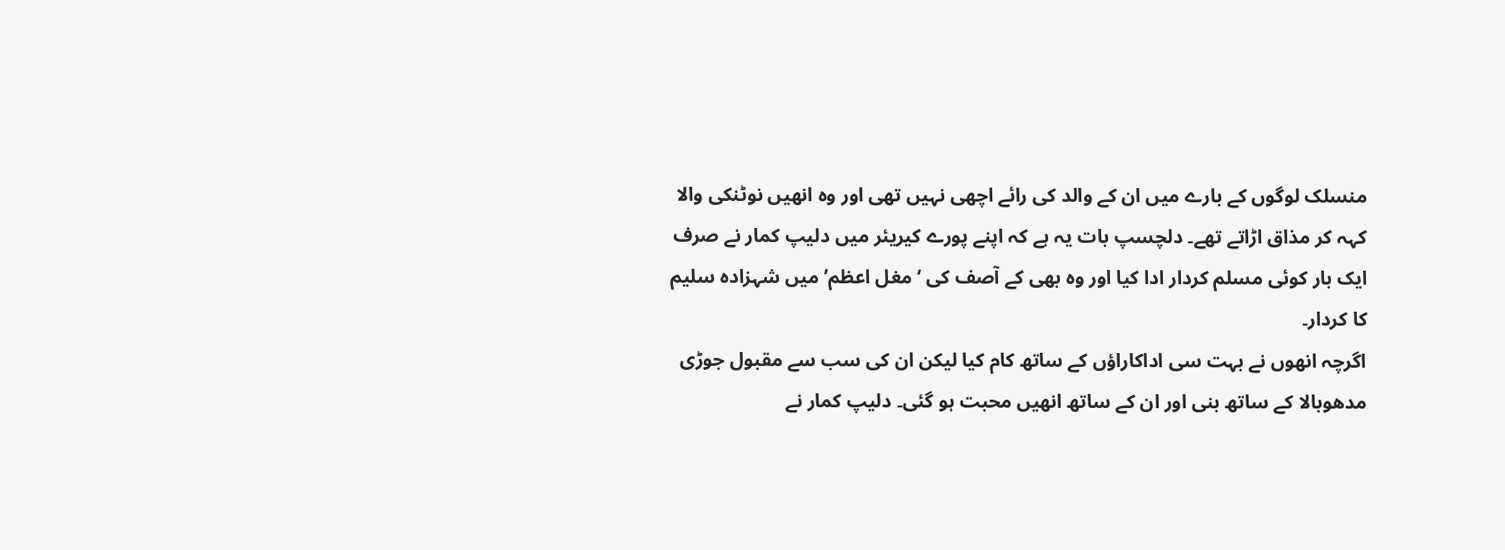منسلک لوگوں کے بارے میں ان کے والد کی رائے اچھی نہیں تھی اور وہ انھیں نوٹنکی والا کہہ کر مذاق اڑاتے تھے۔ دلچسپ بات یہ ہے کہ اپنے پورے کیریئر میں دلیپ کمار نے صرف ایک بار کوئی مسلم کردار ادا کیا اور وہ بھی کے آصف کی ‘مغل اعظم’ میں شہزادہ سلیم کا کردار۔
اگرچہ انھوں نے بہت سی اداکاراؤں کے ساتھ کام کیا لیکن ان کی سب سے مقبول جوڑی مدھوبالا کے ساتھ بنی اور ان کے ساتھ انھیں محبت ہو گئی۔ دلیپ کمار نے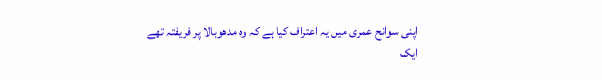اپنی سوانح عمری میں یہ اعتراف کیا ہے کہ وہ مدھوبالا پر فریفتہ تھے ایک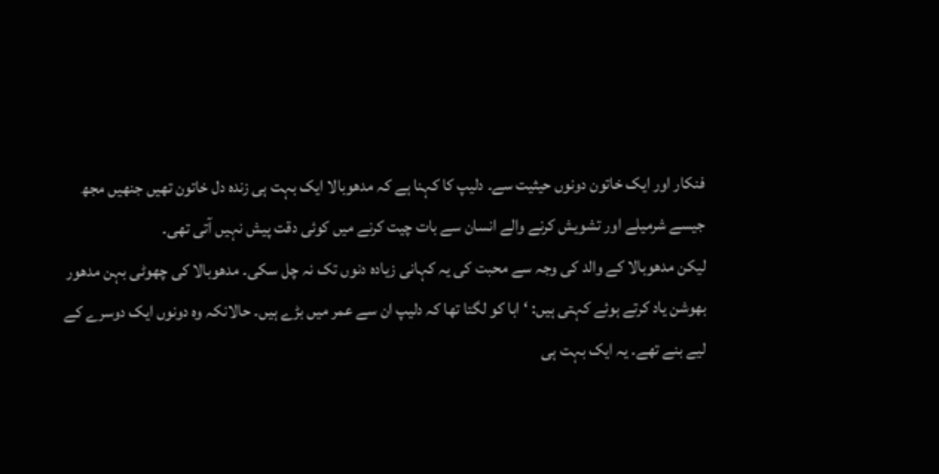فنکار اور ایک خاتون دونوں حیثیت سے۔ دلیپ کا کہنا ہے کہ مدھوبالا ایک بہت ہی زندہ دل خاتون تھیں جنھیں مجھ جیسے شرمیلے اور تشویش کرنے والے انسان سے بات چیت کرنے میں کوئی دقت پیش نہیں آتی تھی۔
لیکن مدھوبالا کے والد کی وجہ سے محبت کی یہ کہانی زیادہ دنوں تک نہ چل سکی۔ مدھوبالا کی چھوٹی بہن مدھور بھوشن یاد کرتے ہوئے کہتی ہیں: ‘ابا کو لگتا تھا کہ دلیپ ان سے عمر میں بڑے ہیں۔ حالانکہ وہ دونوں ایک دوسرے کے لیے بنے تھے۔ یہ ایک بہت ہی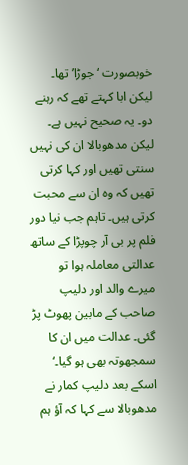خوبصورت ‘جوڑا’ تھا۔ لیکن ابا کہتے تھے کہ رہنے دو۔ یہ صحیح نہیں ہے۔ لیکن مدھوبالا ان کی نہیں سنتی تھیں اور کہا کرتی تھیں کہ وہ ان سے محبت کرتی ہیں۔ تاہم جب نیا دور فلم پر بی آر چوپڑا کے ساتھ عدالتی معاملہ ہوا تو میرے والد اور دلیپ صاحب کے مابین پھوٹ پڑ گئی۔ عدالت میں ان کا سمجھوتہ بھی ہو گیا۔‘ اسکے بعد دلیپ کمار نے مدھوبالا سے کہا کہ آؤ ہم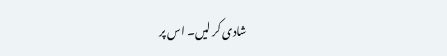شادی کر لیں۔ اس پر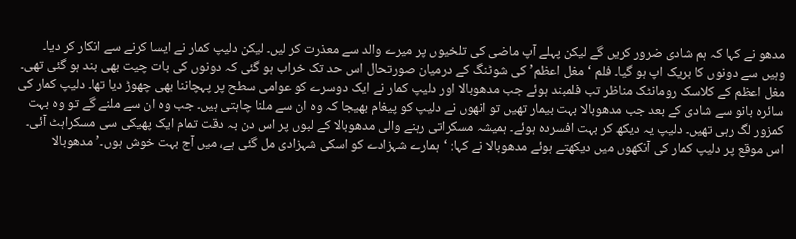مدھو نے کہا کہ ہم شادی ضرور کریں گے لیکن پہلے آپ ماضی کی تلخیوں پر میرے والد سے معذرت کر لیں۔ لیکن دلیپ کمار نے ایسا کرنے سے انکار کر دیا۔
وہیں سے دونوں کا بریک اپ ہو گیا۔ فلم ‘مغل اعظم’ کی شوٹنگ کے درمیان صورتحال اس حد تک خراب ہو گئی کہ دونوں کی بات چیت بھی بند ہو گئی تھی۔ مغل اعظم کے کلاسک رومانٹک مناظر تب فلمبند ہوئے جب مدھوبالا اور دلیپ کمار نے ایک دوسرے کو عوامی سطح پر پہچاننا بھی چھوڑ دیا تھا۔ دلیپ کمار کی سائرہ بانو سے شادی کے بعد جب مدھوبالا بہت بیمار تھیں تو انھوں نے دلیپ کو پیغام بھیجا کہ وہ ان سے ملنا چاہتی ہیں۔ جب وہ ان سے ملنے گے تو وہ بہت کمزور لگ رہی تھیں۔ دلیپ یہ دیکھ کر بہت افسردہ ہوئے۔ ہمیشہ مسکراتی رہنے والی مدھوبالا کے لبوں پر اس دن بہ دقت تمام ایک پھیکی سی مسکراہٹ آئی۔
اس موقع پر دلیپ کمار کی آنکھوں میں دیکھتے ہوئے مدھوبالا نے کہا: ‘ہمارے شہزادے کو اسکی شہزادی مل گئی ہے، میں آج بہت خوش ہوں۔’ مدھوبالا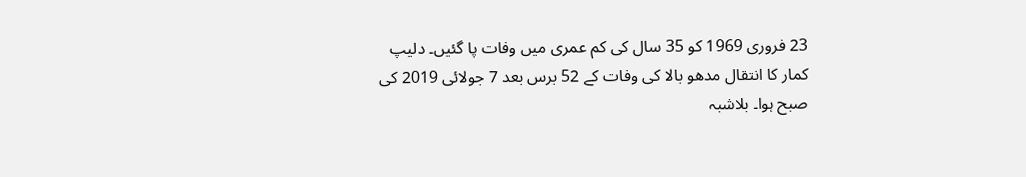23 فروری 1969 کو 35 سال کی کم عمری میں وفات پا گئیں۔ دلیپ کمار کا انتقال مدھو بالا کی وفات کے 52 برس بعد 7 جولائی 2019 کی صبح ہوا۔ بلاشبہ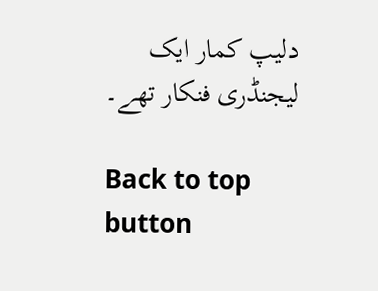دلیپ کمار ایک لیجنڈری فنکار تھے۔

Back to top button